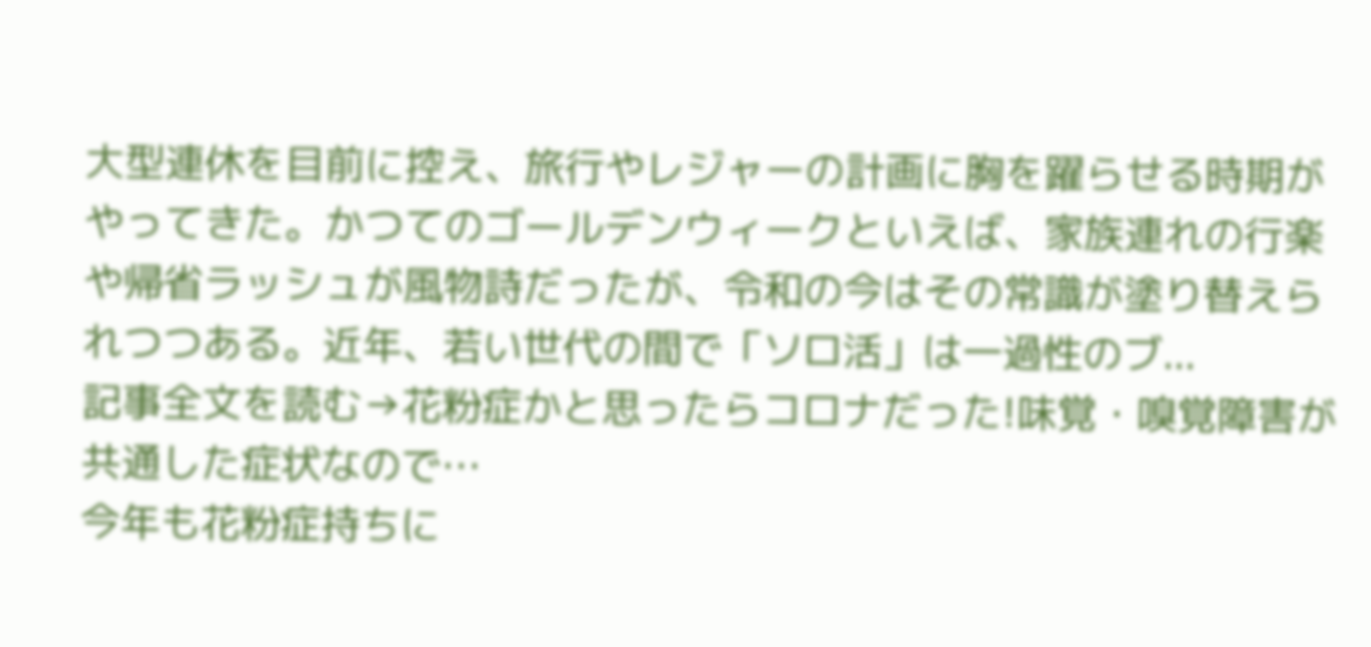大型連休を目前に控え、旅行やレジャーの計画に胸を躍らせる時期がやってきた。かつてのゴールデンウィークといえば、家族連れの行楽や帰省ラッシュが風物詩だったが、令和の今はその常識が塗り替えられつつある。近年、若い世代の間で「ソロ活」は一過性のブ...
記事全文を読む→花粉症かと思ったらコロナだった!味覚・嗅覚障害が共通した症状なので…
今年も花粉症持ちに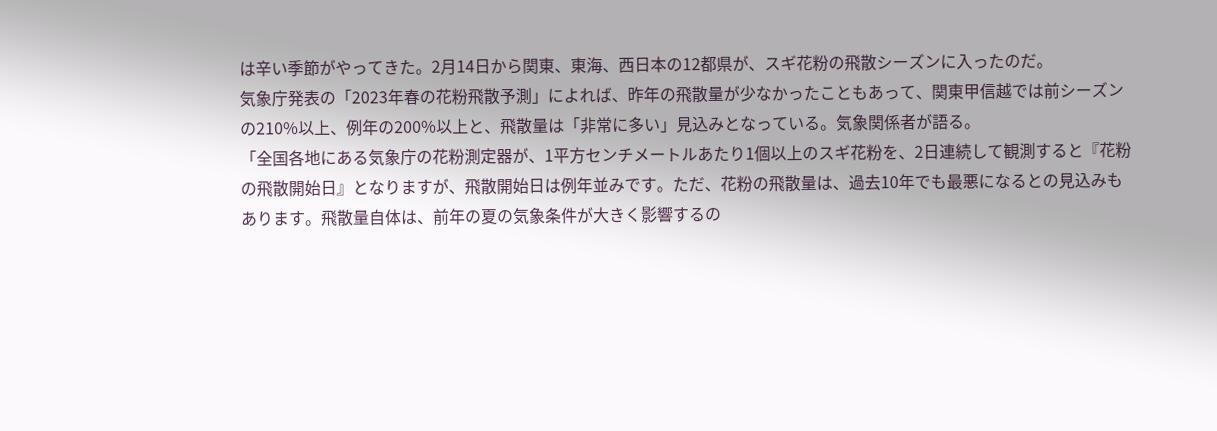は辛い季節がやってきた。2月14日から関東、東海、西日本の12都県が、スギ花粉の飛散シーズンに入ったのだ。
気象庁発表の「2023年春の花粉飛散予測」によれば、昨年の飛散量が少なかったこともあって、関東甲信越では前シーズンの210%以上、例年の200%以上と、飛散量は「非常に多い」見込みとなっている。気象関係者が語る。
「全国各地にある気象庁の花粉測定器が、1平方センチメートルあたり1個以上のスギ花粉を、2日連続して観測すると『花粉の飛散開始日』となりますが、飛散開始日は例年並みです。ただ、花粉の飛散量は、過去10年でも最悪になるとの見込みもあります。飛散量自体は、前年の夏の気象条件が大きく影響するの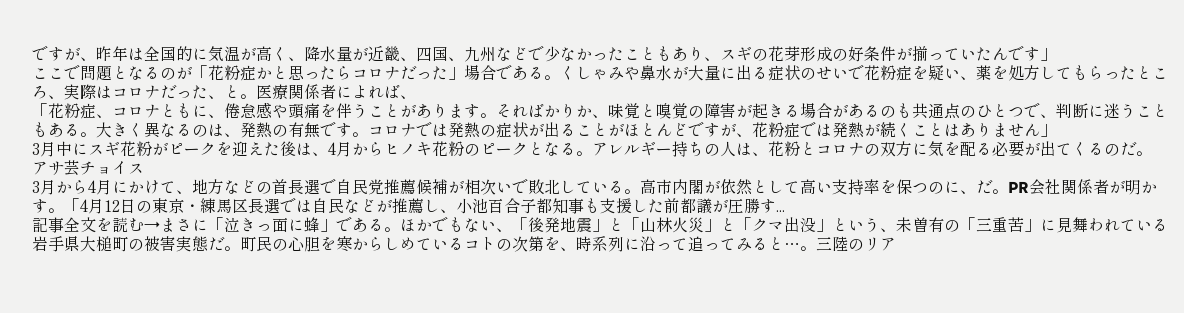ですが、昨年は全国的に気温が高く、降水量が近畿、四国、九州などで少なかったこともあり、スギの花芽形成の好条件が揃っていたんです」
ここで問題となるのが「花粉症かと思ったらコロナだった」場合である。くしゃみや鼻水が大量に出る症状のせいで花粉症を疑い、薬を処方してもらったところ、実際はコロナだった、と。医療関係者によれば、
「花粉症、コロナともに、倦怠感や頭痛を伴うことがあります。そればかりか、味覚と嗅覚の障害が起きる場合があるのも共通点のひとつで、判断に迷うこともある。大きく異なるのは、発熱の有無です。コロナでは発熱の症状が出ることがほとんどですが、花粉症では発熱が続くことはありません」
3月中にスギ花粉がピークを迎えた後は、4月からヒノキ花粉のピークとなる。アレルギー持ちの人は、花粉とコロナの双方に気を配る必要が出てくるのだ。
アサ芸チョイス
3月から4月にかけて、地方などの首長選で自民党推薦候補が相次いで敗北している。高市内閣が依然として高い支持率を保つのに、だ。PR会社関係者が明かす。「4月12日の東京・練馬区長選では自民などが推薦し、小池百合子都知事も支援した前都議が圧勝す...
記事全文を読む→まさに「泣きっ面に蜂」である。ほかでもない、「後発地震」と「山林火災」と「クマ出没」という、未曽有の「三重苦」に見舞われている岩手県大槌町の被害実態だ。町民の心胆を寒からしめているコトの次第を、時系列に沿って追ってみると…。三陸のリア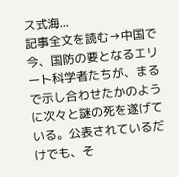ス式海...
記事全文を読む→中国で今、国防の要となるエリート科学者たちが、まるで示し合わせたかのように次々と謎の死を遂げている。公表されているだけでも、そ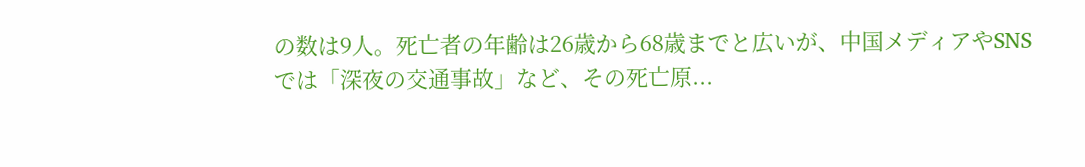の数は9人。死亡者の年齢は26歳から68歳までと広いが、中国メディアやSNSでは「深夜の交通事故」など、その死亡原...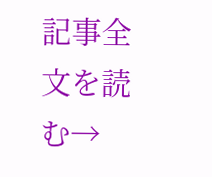記事全文を読む→